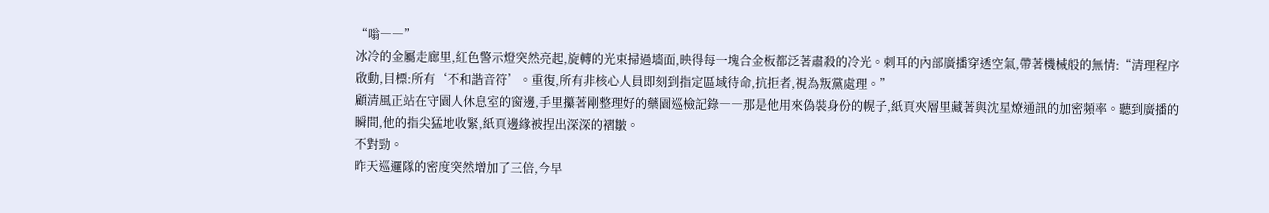“嗡――”
冰冷的金屬走廊里,紅色警示燈突然亮起,旋轉的光束掃過墻面,映得每一塊合金板都泛著肅殺的冷光。刺耳的內部廣播穿透空氣,帶著機械般的無情:“清理程序啟動,目標:所有‘不和諧音符’。重復,所有非核心人員即刻到指定區域待命,抗拒者,視為叛黨處理。”
顧清風正站在守園人休息室的窗邊,手里攥著剛整理好的藥園巡檢記錄――那是他用來偽裝身份的幌子,紙頁夾層里藏著與沈星燎通訊的加密頻率。聽到廣播的瞬間,他的指尖猛地收緊,紙頁邊緣被捏出深深的褶皺。
不對勁。
昨天巡邏隊的密度突然增加了三倍,今早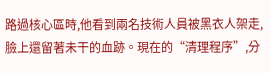路過核心區時,他看到兩名技術人員被黑衣人架走,臉上還留著未干的血跡。現在的“清理程序”,分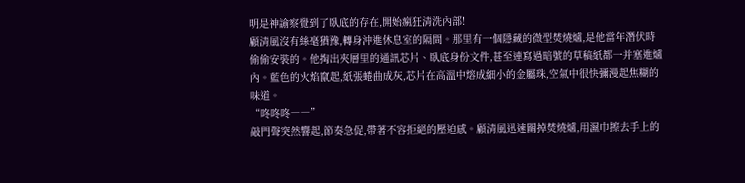明是神諭察覺到了臥底的存在,開始瘋狂清洗內部!
顧清風沒有絲毫猶豫,轉身沖進休息室的隔間。那里有一個隱藏的微型焚燒爐,是他當年潛伏時偷偷安裝的。他掏出夾層里的通訊芯片、臥底身份文件,甚至連寫過暗號的草稿紙都一并塞進爐內。藍色的火焰竄起,紙張蜷曲成灰,芯片在高溫中熔成細小的金屬珠,空氣中很快彌漫起焦糊的味道。
“咚咚咚――”
敲門聲突然響起,節奏急促,帶著不容拒絕的壓迫感。顧清風迅速關掉焚燒爐,用濕巾擦去手上的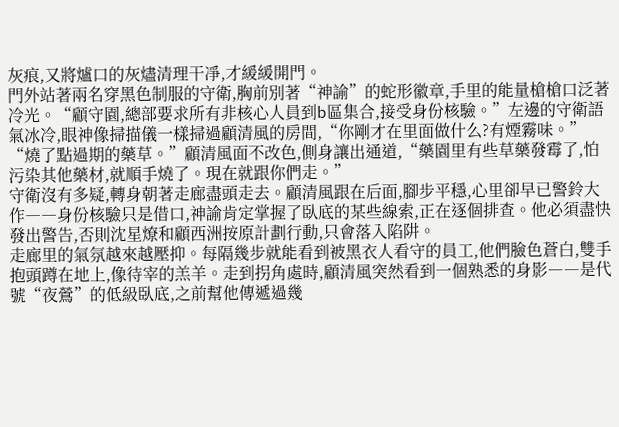灰痕,又將爐口的灰燼清理干凈,才緩緩開門。
門外站著兩名穿黑色制服的守衛,胸前別著“神諭”的蛇形徽章,手里的能量槍槍口泛著冷光。“顧守園,總部要求所有非核心人員到b區集合,接受身份核驗。”左邊的守衛語氣冰冷,眼神像掃描儀一樣掃過顧清風的房間,“你剛才在里面做什么?有煙霧味。”
“燒了點過期的藥草。”顧清風面不改色,側身讓出通道,“藥園里有些草藥發霉了,怕污染其他藥材,就順手燒了。現在就跟你們走。”
守衛沒有多疑,轉身朝著走廊盡頭走去。顧清風跟在后面,腳步平穩,心里卻早已警鈴大作――身份核驗只是借口,神諭肯定掌握了臥底的某些線索,正在逐個排查。他必須盡快發出警告,否則沈星燎和顧西洲按原計劃行動,只會落入陷阱。
走廊里的氣氛越來越壓抑。每隔幾步就能看到被黑衣人看守的員工,他們臉色蒼白,雙手抱頭蹲在地上,像待宰的羔羊。走到拐角處時,顧清風突然看到一個熟悉的身影――是代號“夜鶯”的低級臥底,之前幫他傳遞過幾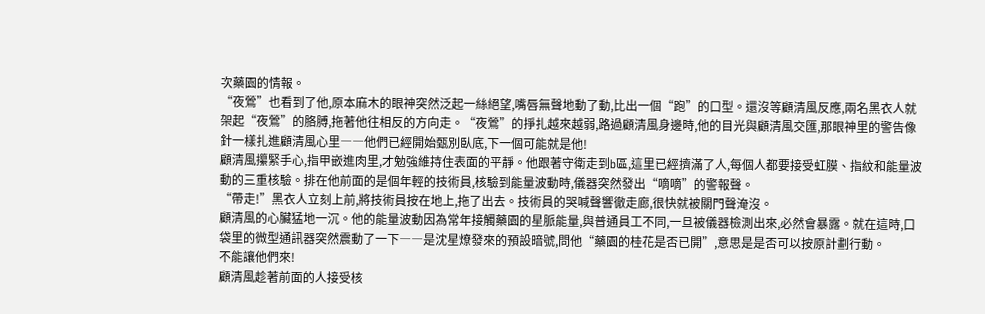次藥園的情報。
“夜鶯”也看到了他,原本麻木的眼神突然泛起一絲絕望,嘴唇無聲地動了動,比出一個“跑”的口型。還沒等顧清風反應,兩名黑衣人就架起“夜鶯”的胳膊,拖著他往相反的方向走。“夜鶯”的掙扎越來越弱,路過顧清風身邊時,他的目光與顧清風交匯,那眼神里的警告像針一樣扎進顧清風心里――他們已經開始甄別臥底,下一個可能就是他!
顧清風攥緊手心,指甲嵌進肉里,才勉強維持住表面的平靜。他跟著守衛走到b區,這里已經擠滿了人,每個人都要接受虹膜、指紋和能量波動的三重核驗。排在他前面的是個年輕的技術員,核驗到能量波動時,儀器突然發出“嘀嘀”的警報聲。
“帶走!”黑衣人立刻上前,將技術員按在地上,拖了出去。技術員的哭喊聲響徹走廊,很快就被關門聲淹沒。
顧清風的心臟猛地一沉。他的能量波動因為常年接觸藥園的星脈能量,與普通員工不同,一旦被儀器檢測出來,必然會暴露。就在這時,口袋里的微型通訊器突然震動了一下――是沈星燎發來的預設暗號,問他“藥園的桂花是否已開”,意思是是否可以按原計劃行動。
不能讓他們來!
顧清風趁著前面的人接受核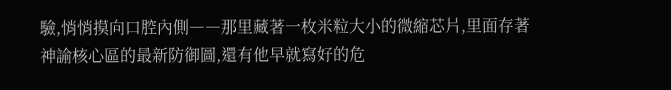驗,悄悄摸向口腔內側――那里藏著一枚米粒大小的微縮芯片,里面存著神諭核心區的最新防御圖,還有他早就寫好的危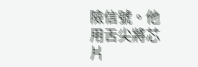險信號。他用舌尖將芯片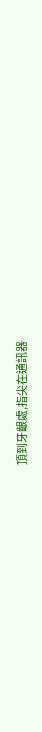頂到牙齦處,指尖在通訊器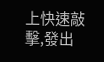上快速敲擊,發出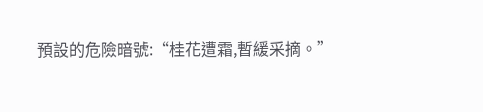預設的危險暗號:“桂花遭霜,暫緩采摘。”